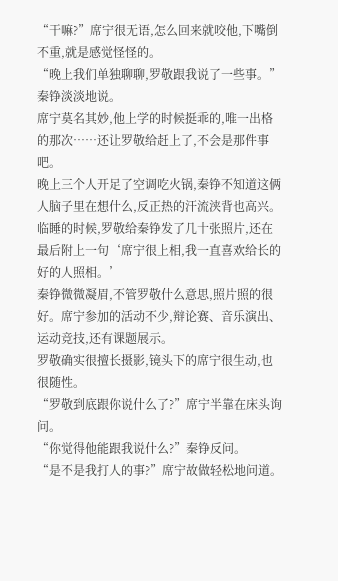“干嘛?”席宁很无语,怎么回来就咬他,下嘴倒不重,就是感觉怪怪的。
“晚上我们单独聊聊,罗敬跟我说了一些事。”秦铮淡淡地说。
席宁莫名其妙,他上学的时候挺乖的,唯一出格的那次……还让罗敬给赶上了,不会是那件事吧。
晚上三个人开足了空调吃火锅,秦铮不知道这俩人脑子里在想什么,反正热的汗流浃背也高兴。
临睡的时候,罗敬给秦铮发了几十张照片,还在最后附上一句‘席宁很上相,我一直喜欢给长的好的人照相。’
秦铮微微凝眉,不管罗敬什么意思,照片照的很好。席宁参加的活动不少,辩论赛、音乐演出、运动竞技,还有课题展示。
罗敬确实很擅长摄影,镜头下的席宁很生动,也很随性。
“罗敬到底跟你说什么了?”席宁半靠在床头询问。
“你觉得他能跟我说什么?”秦铮反问。
“是不是我打人的事?”席宁故做轻松地问道。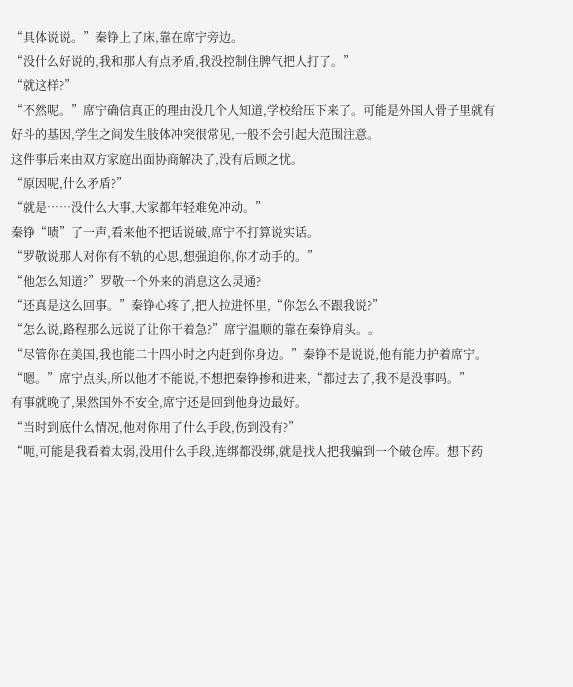“具体说说。”秦铮上了床,靠在席宁旁边。
“没什么好说的,我和那人有点矛盾,我没控制住脾气把人打了。”
“就这样?”
“不然呢。”席宁确信真正的理由没几个人知道,学校给压下来了。可能是外国人骨子里就有好斗的基因,学生之间发生肢体冲突很常见,一般不会引起大范围注意。
这件事后来由双方家庭出面协商解决了,没有后顾之忧。
“原因呢,什么矛盾?”
“就是……没什么大事,大家都年轻难免冲动。”
秦铮“啧”了一声,看来他不把话说破,席宁不打算说实话。
“罗敬说那人对你有不轨的心思,想强迫你,你才动手的。”
“他怎么知道?”罗敬一个外来的消息这么灵通?
“还真是这么回事。”秦铮心疼了,把人拉进怀里,“你怎么不跟我说?”
“怎么说,路程那么远说了让你干着急?”席宁温顺的靠在秦铮肩头。。
“尽管你在美国,我也能二十四小时之内赶到你身边。”秦铮不是说说,他有能力护着席宁。
“嗯。”席宁点头,所以他才不能说,不想把秦铮掺和进来,“都过去了,我不是没事吗。”
有事就晚了,果然国外不安全,席宁还是回到他身边最好。
“当时到底什么情况,他对你用了什么手段,伤到没有?”
“呃,可能是我看着太弱,没用什么手段,连绑都没绑,就是找人把我骗到一个破仓库。想下药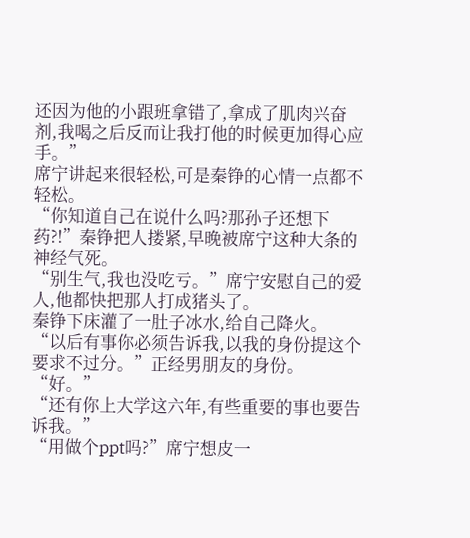还因为他的小跟班拿错了,拿成了肌肉兴奋剂,我喝之后反而让我打他的时候更加得心应手。”
席宁讲起来很轻松,可是秦铮的心情一点都不轻松。
“你知道自己在说什么吗?那孙子还想下药?!”秦铮把人搂紧,早晚被席宁这种大条的神经气死。
“别生气,我也没吃亏。”席宁安慰自己的爱人,他都快把那人打成猪头了。
秦铮下床灌了一肚子冰水,给自己降火。
“以后有事你必须告诉我,以我的身份提这个要求不过分。”正经男朋友的身份。
“好。”
“还有你上大学这六年,有些重要的事也要告诉我。”
“用做个ppt吗?”席宁想皮一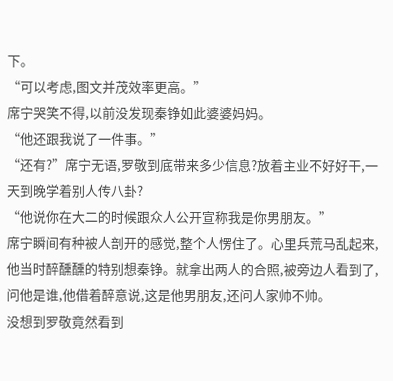下。
“可以考虑,图文并茂效率更高。”
席宁哭笑不得,以前没发现秦铮如此婆婆妈妈。
“他还跟我说了一件事。”
“还有?”席宁无语,罗敬到底带来多少信息?放着主业不好好干,一天到晚学着别人传八卦?
“他说你在大二的时候跟众人公开宣称我是你男朋友。”
席宁瞬间有种被人剖开的感觉,整个人愣住了。心里兵荒马乱起来,他当时醉醺醺的特别想秦铮。就拿出两人的合照,被旁边人看到了,问他是谁,他借着醉意说,这是他男朋友,还问人家帅不帅。
没想到罗敬竟然看到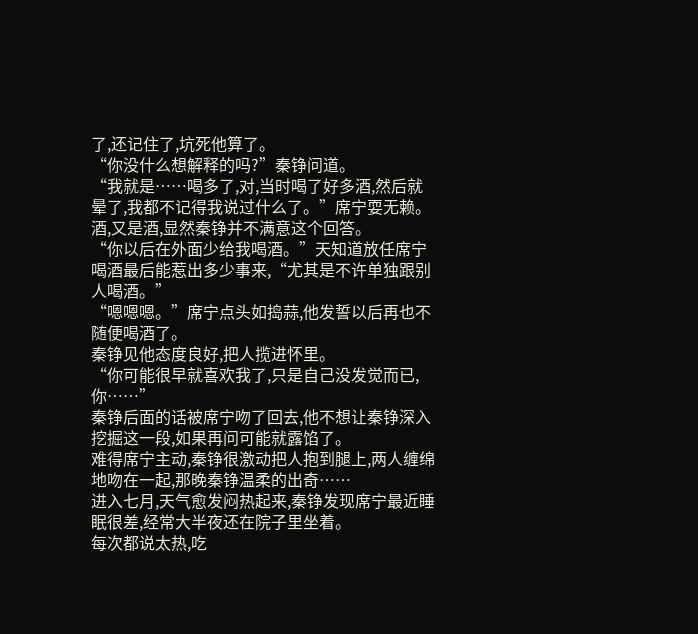了,还记住了,坑死他算了。
“你没什么想解释的吗?”秦铮问道。
“我就是……喝多了,对,当时喝了好多酒,然后就晕了,我都不记得我说过什么了。”席宁耍无赖。
酒,又是酒,显然秦铮并不满意这个回答。
“你以后在外面少给我喝酒。”天知道放任席宁喝酒最后能惹出多少事来,“尤其是不许单独跟别人喝酒。”
“嗯嗯嗯。”席宁点头如捣蒜,他发誓以后再也不随便喝酒了。
秦铮见他态度良好,把人揽进怀里。
“你可能很早就喜欢我了,只是自己没发觉而已,你……”
秦铮后面的话被席宁吻了回去,他不想让秦铮深入挖掘这一段,如果再问可能就露馅了。
难得席宁主动,秦铮很激动把人抱到腿上,两人缠绵地吻在一起,那晚秦铮温柔的出奇……
进入七月,天气愈发闷热起来,秦铮发现席宁最近睡眠很差,经常大半夜还在院子里坐着。
每次都说太热,吃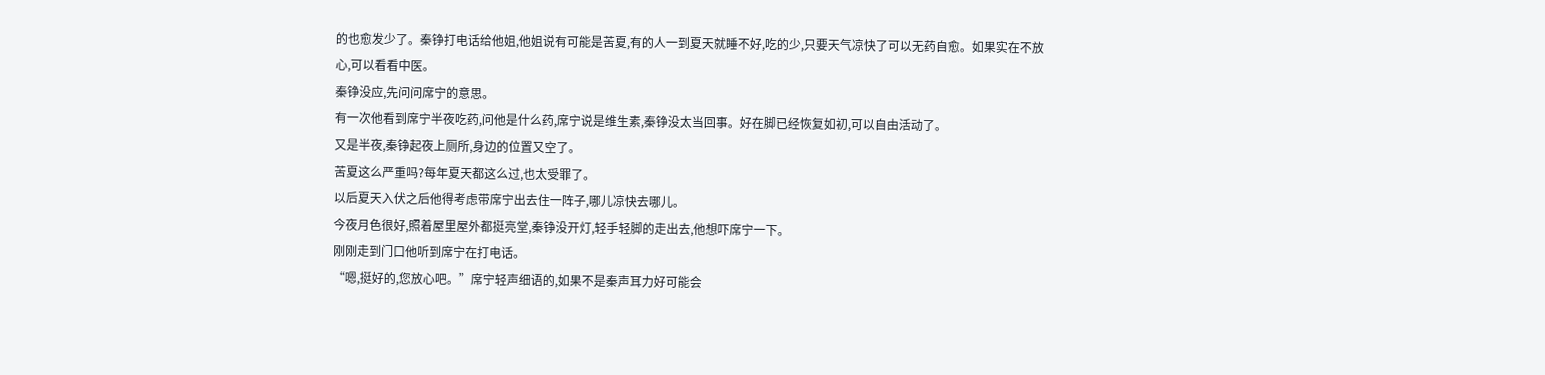的也愈发少了。秦铮打电话给他姐,他姐说有可能是苦夏,有的人一到夏天就睡不好,吃的少,只要天气凉快了可以无药自愈。如果实在不放心,可以看看中医。
秦铮没应,先问问席宁的意思。
有一次他看到席宁半夜吃药,问他是什么药,席宁说是维生素,秦铮没太当回事。好在脚已经恢复如初,可以自由活动了。
又是半夜,秦铮起夜上厕所,身边的位置又空了。
苦夏这么严重吗?每年夏天都这么过,也太受罪了。
以后夏天入伏之后他得考虑带席宁出去住一阵子,哪儿凉快去哪儿。
今夜月色很好,照着屋里屋外都挺亮堂,秦铮没开灯,轻手轻脚的走出去,他想吓席宁一下。
刚刚走到门口他听到席宁在打电话。
“嗯,挺好的,您放心吧。”席宁轻声细语的,如果不是秦声耳力好可能会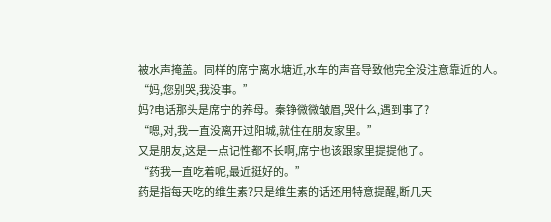被水声掩盖。同样的席宁离水塘近,水车的声音导致他完全没注意靠近的人。
“妈,您别哭,我没事。”
妈?电话那头是席宁的养母。秦铮微微皱眉,哭什么,遇到事了?
“嗯,对,我一直没离开过阳城,就住在朋友家里。”
又是朋友,这是一点记性都不长啊,席宁也该跟家里提提他了。
“药我一直吃着呢,最近挺好的。”
药是指每天吃的维生素?只是维生素的话还用特意提醒,断几天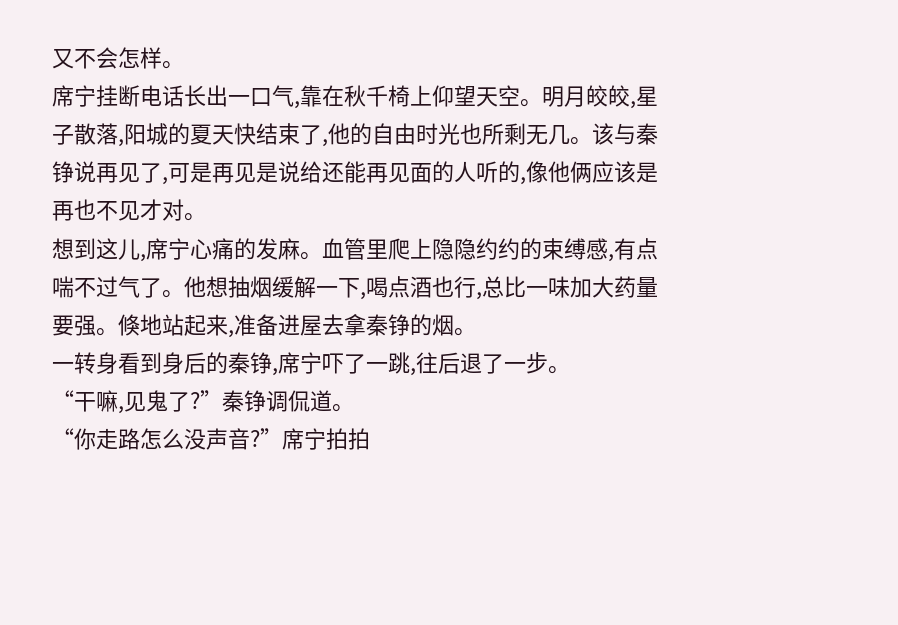又不会怎样。
席宁挂断电话长出一口气,靠在秋千椅上仰望天空。明月皎皎,星子散落,阳城的夏天快结束了,他的自由时光也所剩无几。该与秦铮说再见了,可是再见是说给还能再见面的人听的,像他俩应该是再也不见才对。
想到这儿,席宁心痛的发麻。血管里爬上隐隐约约的束缚感,有点喘不过气了。他想抽烟缓解一下,喝点酒也行,总比一味加大药量要强。倏地站起来,准备进屋去拿秦铮的烟。
一转身看到身后的秦铮,席宁吓了一跳,往后退了一步。
“干嘛,见鬼了?”秦铮调侃道。
“你走路怎么没声音?”席宁拍拍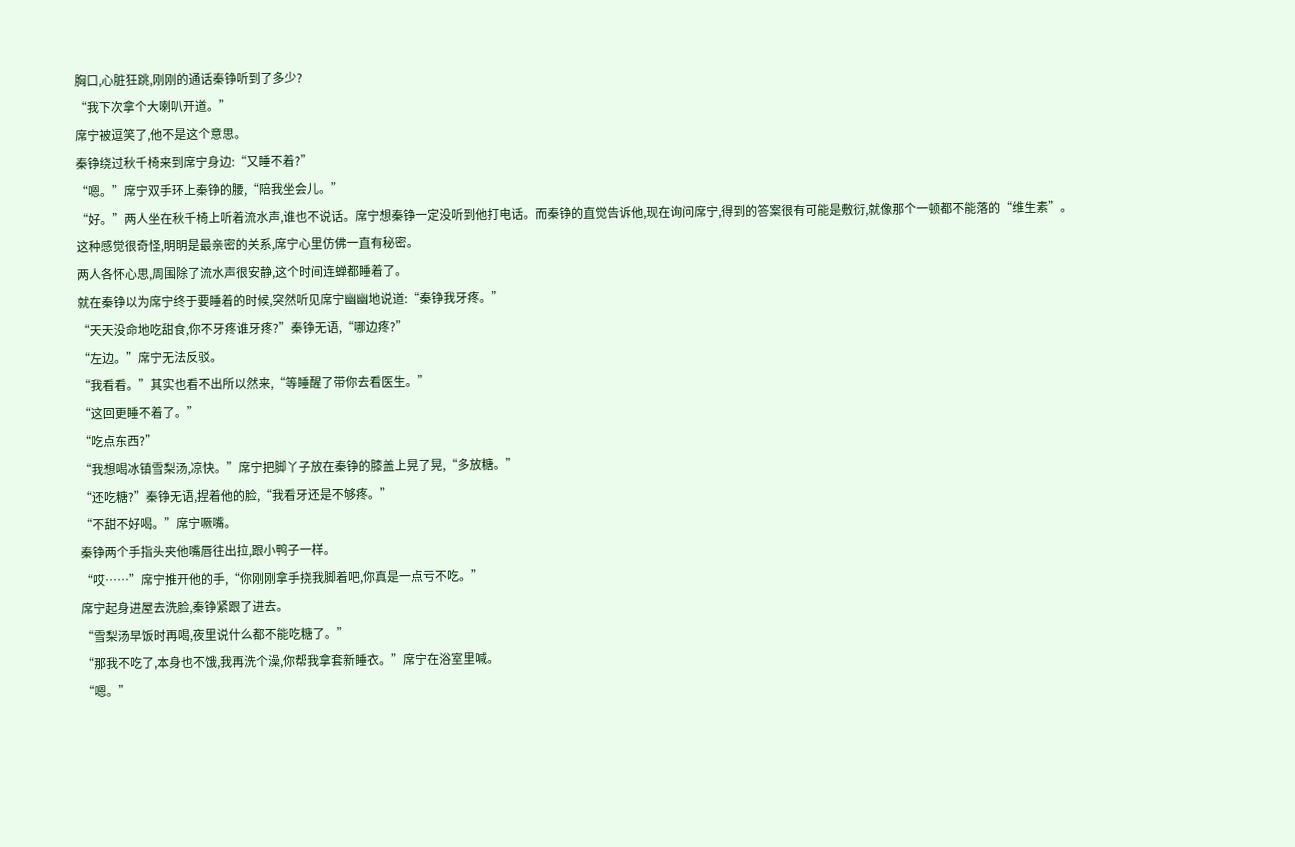胸口,心脏狂跳,刚刚的通话秦铮听到了多少?
“我下次拿个大喇叭开道。”
席宁被逗笑了,他不是这个意思。
秦铮绕过秋千椅来到席宁身边:“又睡不着?”
“嗯。”席宁双手环上秦铮的腰,“陪我坐会儿。”
“好。”两人坐在秋千椅上听着流水声,谁也不说话。席宁想秦铮一定没听到他打电话。而秦铮的直觉告诉他,现在询问席宁,得到的答案很有可能是敷衍,就像那个一顿都不能落的“维生素”。
这种感觉很奇怪,明明是最亲密的关系,席宁心里仿佛一直有秘密。
两人各怀心思,周围除了流水声很安静,这个时间连蝉都睡着了。
就在秦铮以为席宁终于要睡着的时候,突然听见席宁幽幽地说道:“秦铮我牙疼。”
“天天没命地吃甜食,你不牙疼谁牙疼?”秦铮无语,“哪边疼?”
“左边。”席宁无法反驳。
“我看看。”其实也看不出所以然来,“等睡醒了带你去看医生。”
“这回更睡不着了。”
“吃点东西?”
“我想喝冰镇雪梨汤,凉快。”席宁把脚丫子放在秦铮的膝盖上晃了晃,“多放糖。”
“还吃糖?”秦铮无语,捏着他的脸,“我看牙还是不够疼。”
“不甜不好喝。”席宁噘嘴。
秦铮两个手指头夹他嘴唇往出拉,跟小鸭子一样。
“哎……”席宁推开他的手,“你刚刚拿手挠我脚着吧,你真是一点亏不吃。”
席宁起身进屋去洗脸,秦铮紧跟了进去。
“雪梨汤早饭时再喝,夜里说什么都不能吃糖了。”
“那我不吃了,本身也不饿,我再洗个澡,你帮我拿套新睡衣。”席宁在浴室里喊。
“嗯。”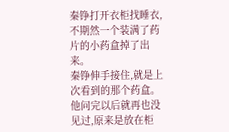秦铮打开衣柜找睡衣, 不期然一个装满了药片的小药盒掉了出来。
秦铮伸手接住,就是上次看到的那个药盒。他问完以后就再也没见过,原来是放在柜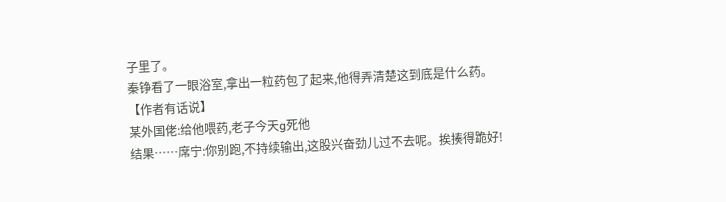子里了。
秦铮看了一眼浴室,拿出一粒药包了起来,他得弄清楚这到底是什么药。
【作者有话说】
某外国佬:给他喂药,老子今天g死他
结果……席宁:你别跑,不持续输出,这股兴奋劲儿过不去呢。挨揍得跪好!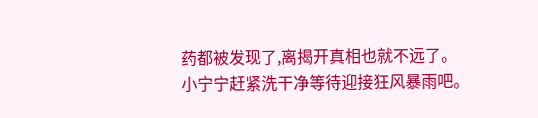药都被发现了,离揭开真相也就不远了。
小宁宁赶紧洗干净等待迎接狂风暴雨吧。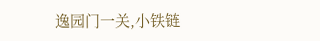逸园门一关,小铁链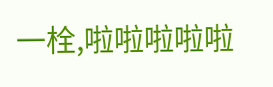一栓,啦啦啦啦啦